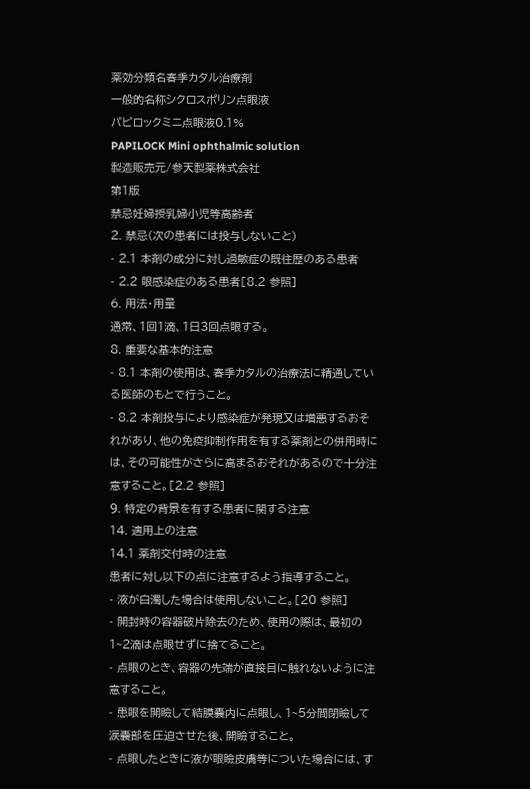薬効分類名春季カタル治療剤
一般的名称シクロスポリン点眼液
パピロックミニ点眼液0.1%
PAPILOCK Mini ophthalmic solution
製造販売元/参天製薬株式会社
第1版
禁忌妊婦授乳婦小児等高齢者
2. 禁忌(次の患者には投与しないこと)
- 2.1 本剤の成分に対し過敏症の既往歴のある患者
- 2.2 眼感染症のある患者[8.2 参照]
6. 用法・用量
通常、1回1滴、1日3回点眼する。
8. 重要な基本的注意
- 8.1 本剤の使用は、春季カタルの治療法に精通している医師のもとで行うこと。
- 8.2 本剤投与により感染症が発現又は増悪するおそれがあり、他の免疫抑制作用を有する薬剤との併用時には、その可能性がさらに高まるおそれがあるので十分注意すること。[2.2 参照]
9. 特定の背景を有する患者に関する注意
14. 適用上の注意
14.1 薬剤交付時の注意
患者に対し以下の点に注意するよう指導すること。
- 液が白濁した場合は使用しないこと。[20 参照]
- 開封時の容器破片除去のため、使用の際は、最初の1~2滴は点眼せずに捨てること。
- 点眼のとき、容器の先端が直接目に触れないように注意すること。
- 患眼を開瞼して結膜嚢内に点眼し、1~5分間閉瞼して涙嚢部を圧迫させた後、開瞼すること。
- 点眼したときに液が眼瞼皮膚等についた場合には、す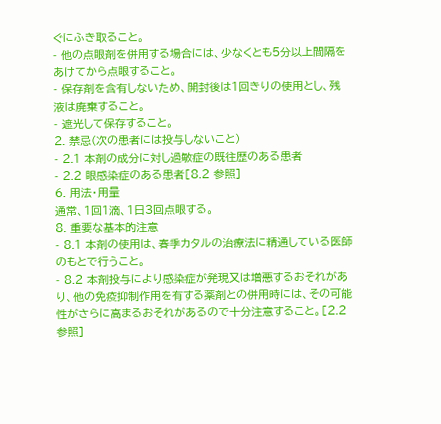ぐにふき取ること。
- 他の点眼剤を併用する場合には、少なくとも5分以上間隔をあけてから点眼すること。
- 保存剤を含有しないため、開封後は1回きりの使用とし、残液は廃棄すること。
- 遮光して保存すること。
2. 禁忌(次の患者には投与しないこと)
- 2.1 本剤の成分に対し過敏症の既往歴のある患者
- 2.2 眼感染症のある患者[8.2 参照]
6. 用法・用量
通常、1回1滴、1日3回点眼する。
8. 重要な基本的注意
- 8.1 本剤の使用は、春季カタルの治療法に精通している医師のもとで行うこと。
- 8.2 本剤投与により感染症が発現又は増悪するおそれがあり、他の免疫抑制作用を有する薬剤との併用時には、その可能性がさらに高まるおそれがあるので十分注意すること。[2.2 参照]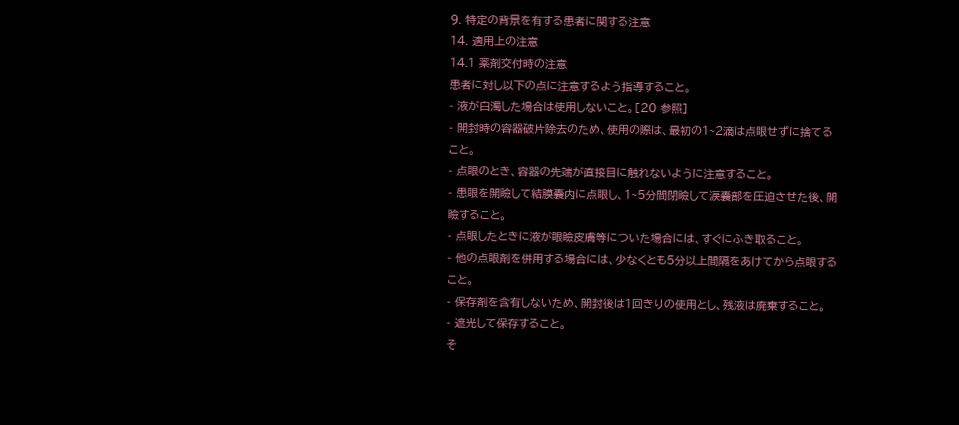9. 特定の背景を有する患者に関する注意
14. 適用上の注意
14.1 薬剤交付時の注意
患者に対し以下の点に注意するよう指導すること。
- 液が白濁した場合は使用しないこと。[20 参照]
- 開封時の容器破片除去のため、使用の際は、最初の1~2滴は点眼せずに捨てること。
- 点眼のとき、容器の先端が直接目に触れないように注意すること。
- 患眼を開瞼して結膜嚢内に点眼し、1~5分間閉瞼して涙嚢部を圧迫させた後、開瞼すること。
- 点眼したときに液が眼瞼皮膚等についた場合には、すぐにふき取ること。
- 他の点眼剤を併用する場合には、少なくとも5分以上間隔をあけてから点眼すること。
- 保存剤を含有しないため、開封後は1回きりの使用とし、残液は廃棄すること。
- 遮光して保存すること。
そ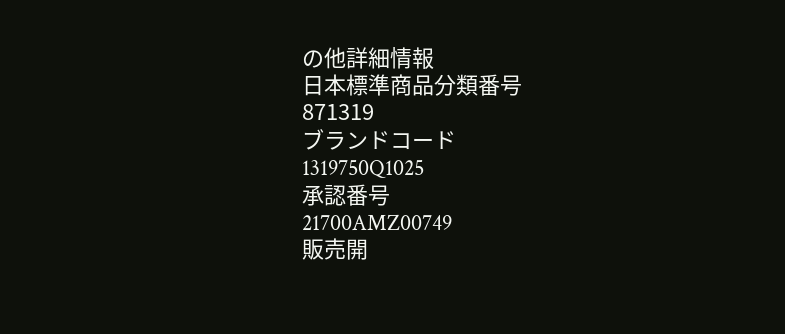の他詳細情報
日本標準商品分類番号
871319
ブランドコード
1319750Q1025
承認番号
21700AMZ00749
販売開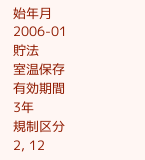始年月
2006-01
貯法
室温保存
有効期間
3年
規制区分
2, 12